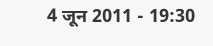4 जून 2011 - 19:30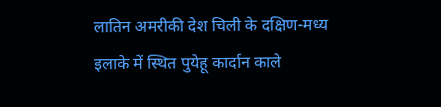लातिन अमरीकी देश चिली के दक्षिण-मध्य इलाके में स्थित पुयेहू कार्दान काले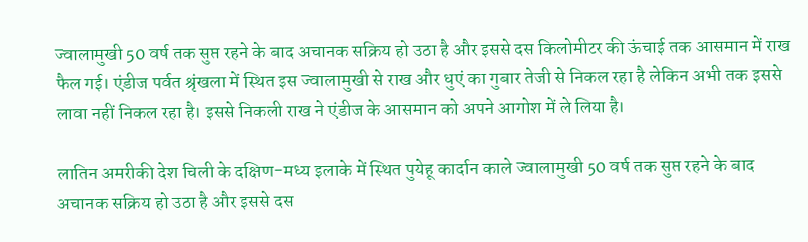ज्वालामुखी 50 वर्ष तक सुप्त रहने के बाद अचानक सक्रिय हो उठा है और इससे दस किलोमीटर की ऊंचाई तक आसमान में राख फैल गई। एंडीज पर्वत श्रृंखला में स्थित इस ज्वालामुखी से राख और धुएं का गुबार तेजी से निकल रहा है लेकिन अभी तक इससे लावा नहीं निकल रहा है। इससे निकली राख ने एंडीज के आसमान को अपने आगोश में ले लिया है।

लातिन अमरीकी देश चिली के दक्षिण-मध्य इलाके में स्थित पुयेहू कार्दान काले ज्वालामुखी 50 वर्ष तक सुप्त रहने के बाद अचानक सक्रिय हो उठा है और इससे दस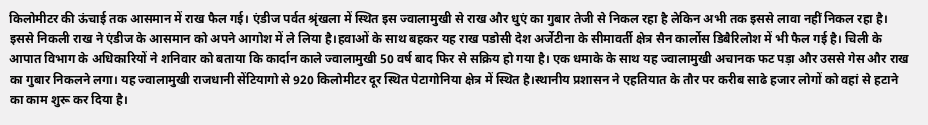किलोमीटर की ऊंचाई तक आसमान में राख फैल गई। एंडीज पर्वत श्रृंखला में स्थित इस ज्वालामुखी से राख और धुएं का गुबार तेजी से निकल रहा है लेकिन अभी तक इससे लावा नहीं निकल रहा है। इससे निकली राख ने एंडीज के आसमान को अपने आगोश में ले लिया है।हवाओं के साथ बहकर यह राख पडोसी देश अर्जेटीना के सीमावर्ती क्षेत्र सैन कार्लोस डिबैरिलोश में भी फैल गई है। चिली के आपात विभाग के अधिकारियों ने शनिवार को बताया कि कार्दान काले ज्वालामुखी 50 वर्ष बाद फिर से सक्रिय हो गया है। एक धमाके के साथ यह ज्वालामुखी अचानक फट पड़ा और उससे गेस और राख का गुबार निकलने लगा। यह ज्वालामुखी राजधानी सेंटियागो से 920 किलोमीटर दूर स्थित पेटागोनिया क्षेत्र में स्थित है।स्थानीय प्रशासन ने एहतियात के तौर पर करीब साढे हजार लोगों को वहां से हटाने का काम शुरू कर दिया है।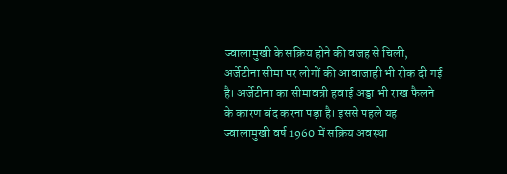ज्वालामुखी के सक्रिय होने की वजह से चिली, अर्जेटीना सीमा पर लोगों की आवाजाही भी रोक दी गई है। अर्जेटीना का सीमावत्री हवाई अड्डा भी राख फैलने के कारण बंद करना पड़ा है। इससे पहले यह ज्वालामुखी वर्ष 1960 में सक्रिय अवस्था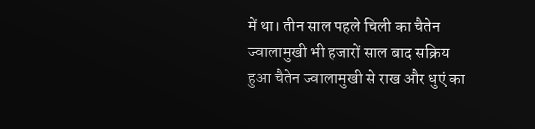में था। तीन साल पहले चिली का चैतेन ज्वालामुखी भी हजारों साल बाद सक्रिय हुआ चैतेन ज्वालामुखी से राख और धुएं का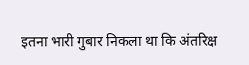इतना भारी गुबार निकला था कि अंतरिक्ष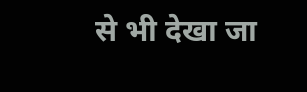से भी देखा जा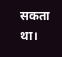सकता था।